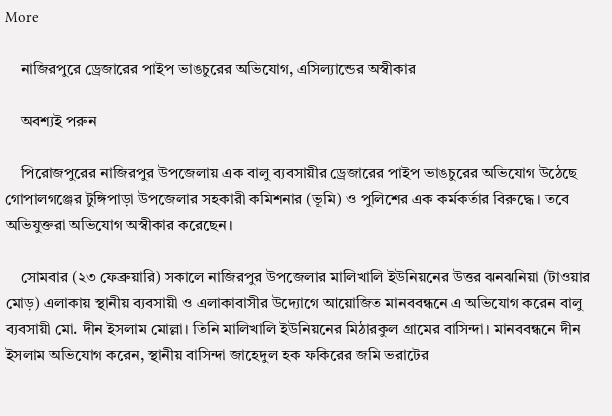More

    নাজিরপুরে ড্রেজারের পাইপ ভাঙচুরের অভিযোগ, এসিল্যান্ডের অস্বীকার

    অবশ্যই পরুন

    পিরোজপুরের নাজিরপুর উপজেলায় এক বালু ব্যবসায়ীর ড্রেজারের পাইপ ভাঙচুরের অভিযোগ উঠেছে গোপালগঞ্জের টুঙ্গিপাড়া উপজেলার সহকারী কমিশনার (ভূমি) ও পুলিশের এক কর্মকর্তার বিরুদ্ধে। তবে অভিযুক্তরা অভিযোগ অস্বীকার করেছেন।

    সোমবার (২৩ ফেব্রুয়ারি) সকালে নাজিরপুর উপজেলার মালিখালি ইউনিয়নের উত্তর ঝনঝনিয়া (টাওয়ার মোড়) এলাকায় স্থানীয় ব্যবসায়ী ও এলাকাবাসীর উদ্যোগে আয়োজিত মানববন্ধনে এ অভিযোগ করেন বালু ব্যবসায়ী মো. দীন ইসলাম মোল্লা। তিনি মালিখালি ইউনিয়নের মিঠারকুল গ্রামের বাসিন্দা। মানববন্ধনে দীন ইসলাম অভিযোগ করেন, স্থানীয় বাসিন্দা জাহেদুল হক ফকিরের জমি ভরাটের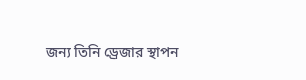জন্য তিনি ড্রেজার স্থাপন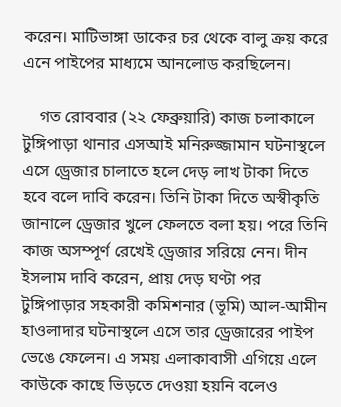করেন। মাটিভাঙ্গা ডাকের চর থেকে বালু ক্রয় করে এনে পাইপের মাধ্যমে আনলোড করছিলেন।

    গত রোববার (২২ ফেব্রুয়ারি) কাজ চলাকালে টুঙ্গিপাড়া থানার এসআই মনিরুজ্জামান ঘটনাস্থলে এসে ড্রেজার চালাতে হলে দেড় লাখ টাকা দিতে হবে বলে দাবি করেন। তিনি টাকা দিতে অস্বীকৃতি জানালে ড্রেজার খুলে ফেলতে বলা হয়। পরে তিনি কাজ অসম্পূর্ণ রেখেই ড্রেজার সরিয়ে নেন। দীন ইসলাম দাবি করেন, প্রায় দেড় ঘণ্টা পর টুঙ্গিপাড়ার সহকারী কমিশনার (ভূমি) আল-আমীন হাওলাদার ঘটনাস্থলে এসে তার ড্রেজারের পাইপ ভেঙে ফেলেন। এ সময় এলাকাবাসী এগিয়ে এলে কাউকে কাছে ভিড়তে দেওয়া হয়নি বলেও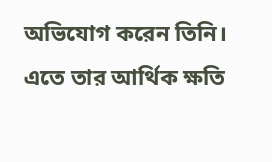অভিযোগ করেন তিনি। এতে তার আর্থিক ক্ষতি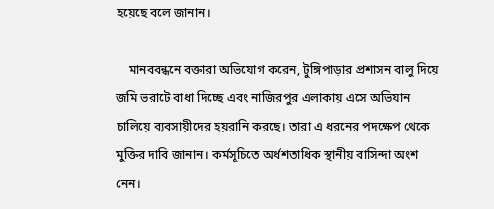হয়েছে বলে জানান।

    মানববন্ধনে বক্তারা অভিযোগ করেন, টুঙ্গিপাড়ার প্রশাসন বালু দিয়ে জমি ভরাটে বাধা দিচ্ছে এবং নাজিরপুর এলাকায় এসে অভিযান চালিয়ে ব্যবসায়ীদের হয়রানি করছে। তারা এ ধরনের পদক্ষেপ থেকে মুক্তির দাবি জানান। কর্মসূচিতে অর্ধশতাধিক স্থানীয় বাসিন্দা অংশ নেন।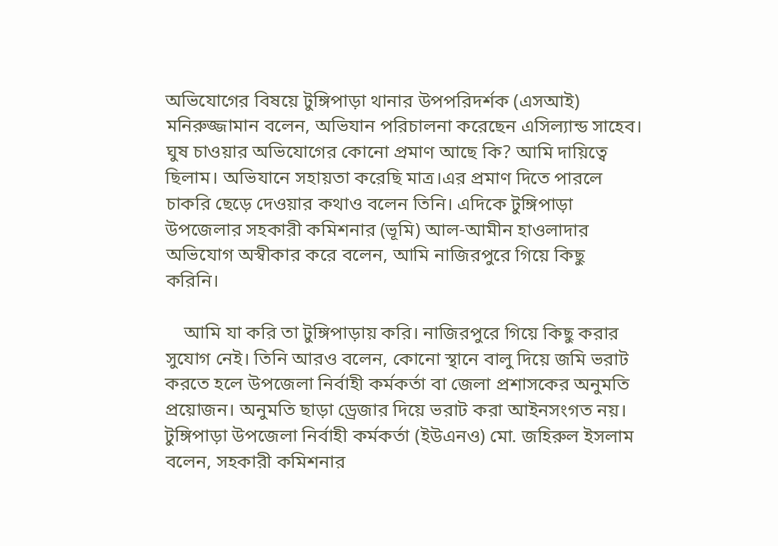অভিযোগের বিষয়ে টুঙ্গিপাড়া থানার উপপরিদর্শক (এসআই) মনিরুজ্জামান বলেন, অভিযান পরিচালনা করেছেন এসিল্যান্ড সাহেব। ঘুষ চাওয়ার অভিযোগের কোনো প্রমাণ আছে কি? আমি দায়িত্বে ছিলাম। অভিযানে সহায়তা করেছি মাত্র।এর প্রমাণ দিতে পারলে চাকরি ছেড়ে দেওয়ার কথাও বলেন তিনি। এদিকে টুঙ্গিপাড়া উপজেলার সহকারী কমিশনার (ভূমি) আল-আমীন হাওলাদার অভিযোগ অস্বীকার করে বলেন, আমি নাজিরপুরে গিয়ে কিছু করিনি।

    আমি যা করি তা টুঙ্গিপাড়ায় করি। নাজিরপুরে গিয়ে কিছু করার সুযোগ নেই। তিনি আরও বলেন, কোনো স্থানে বালু দিয়ে জমি ভরাট করতে হলে উপজেলা নির্বাহী কর্মকর্তা বা জেলা প্রশাসকের অনুমতি প্রয়োজন। অনুমতি ছাড়া ড্রেজার দিয়ে ভরাট করা আইনসংগত নয়। টুঙ্গিপাড়া উপজেলা নির্বাহী কর্মকর্তা (ইউএনও) মো. জহিরুল ইসলাম বলেন, সহকারী কমিশনার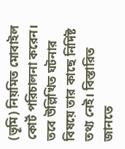(ভূমি) নিয়মিত মোবাইল কোর্ট পরিচালনা করেন। তবে উল্লিখিত ঘটনার বিষয়ে তার কাছে নির্দিষ্ট তথ্য নেই। বিস্তারিত জানতে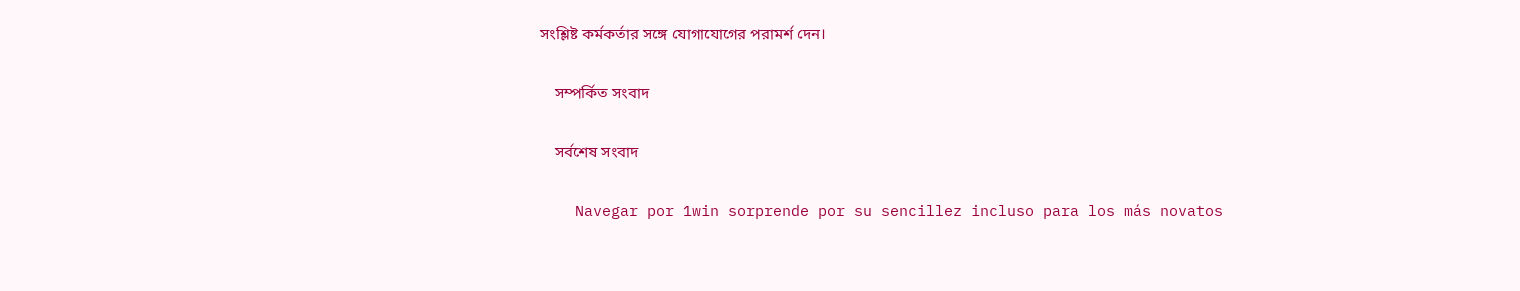সংশ্লিষ্ট কর্মকর্তার সঙ্গে যোগাযোগের পরামর্শ দেন।

    সম্পর্কিত সংবাদ

    সর্বশেষ সংবাদ

    Navegar por 1win sorprende por su sencillez incluso para los más novatos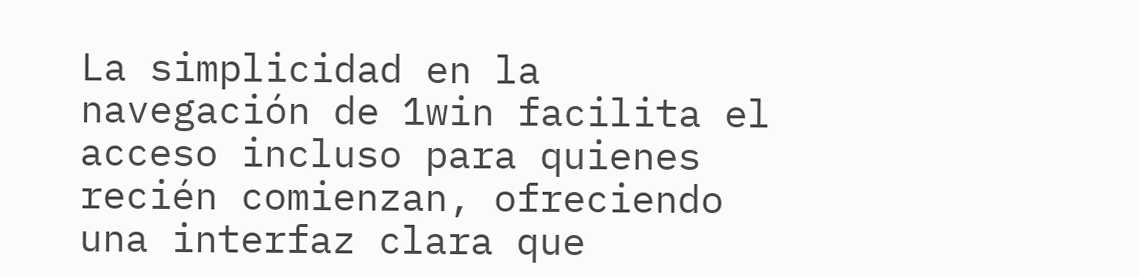La simplicidad en la navegación de 1win facilita el acceso incluso para quienes recién comienzan, ofreciendo una interfaz clara que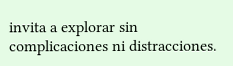invita a explorar sin complicaciones ni distracciones.